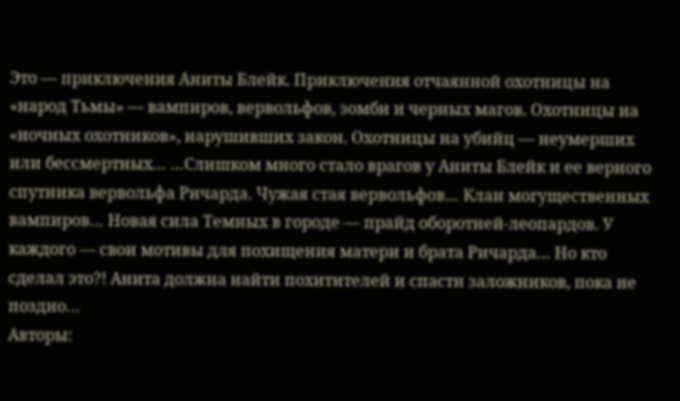Это — приключения Аниты Блейк. Приключения отчаянной охотницы на «народ Тьмы» — вампиров, вервольфов, зомби и черных магов. Охотницы на «ночных охотников», нарушивших закон. Охотницы на убийц — неумерших или бессмертных… …Слишком много стало врагов у Аниты Блейк и ее верного спутника вервольфа Ричарда. Чужая стая вервольфов… Клан могущественных вампиров… Новая сила Темных в городе — прайд оборотней-леопардов. У каждого — свои мотивы для похищения матери и брата Ричарда… Но кто сделал это?! Анита должна найти похитителей и спасти заложников, пока не поздно…
Авторы: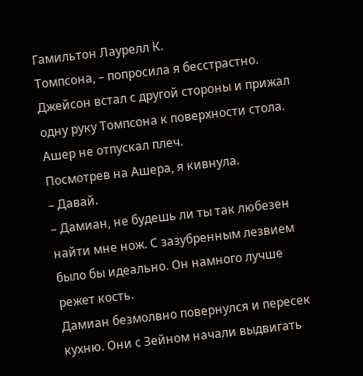Гамильтон Лаурелл К.
Томпсона, – попросила я бесстрастно.
Джейсон встал с другой стороны и прижал одну руку Томпсона к поверхности стола. Ашер не отпускал плеч.
Посмотрев на Ашера, я кивнула.
– Давай.
– Дамиан, не будешь ли ты так любезен найти мне нож. С зазубренным лезвием было бы идеально. Он намного лучше режет кость.
Дамиан безмолвно повернулся и пересек кухню. Они с Зейном начали выдвигать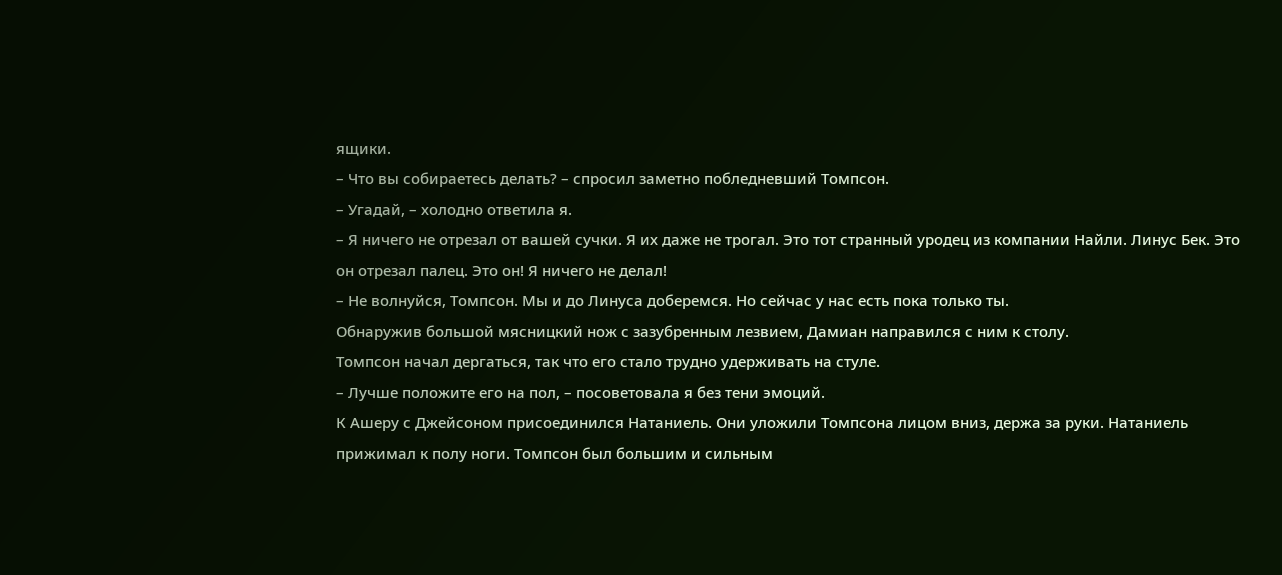ящики.
– Что вы собираетесь делать? – спросил заметно побледневший Томпсон.
– Угадай, – холодно ответила я.
– Я ничего не отрезал от вашей сучки. Я их даже не трогал. Это тот странный уродец из компании Найли. Линус Бек. Это он отрезал палец. Это он! Я ничего не делал!
– Не волнуйся, Томпсон. Мы и до Линуса доберемся. Но сейчас у нас есть пока только ты.
Обнаружив большой мясницкий нож с зазубренным лезвием, Дамиан направился с ним к столу.
Томпсон начал дергаться, так что его стало трудно удерживать на стуле.
– Лучше положите его на пол, – посоветовала я без тени эмоций.
К Ашеру с Джейсоном присоединился Натаниель. Они уложили Томпсона лицом вниз, держа за руки. Натаниель прижимал к полу ноги. Томпсон был большим и сильным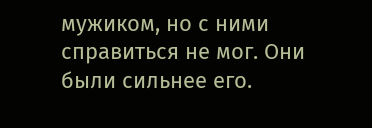мужиком, но с ними справиться не мог. Они были сильнее его.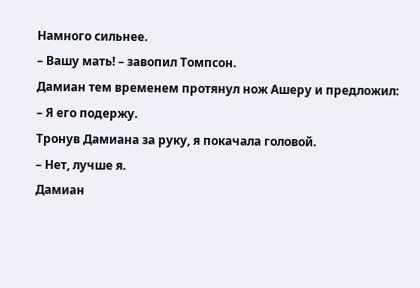Намного сильнее.
– Вашу мать! – завопил Томпсон.
Дамиан тем временем протянул нож Ашеру и предложил:
– Я его подержу.
Тронув Дамиана за руку, я покачала головой.
– Нет, лучше я.
Дамиан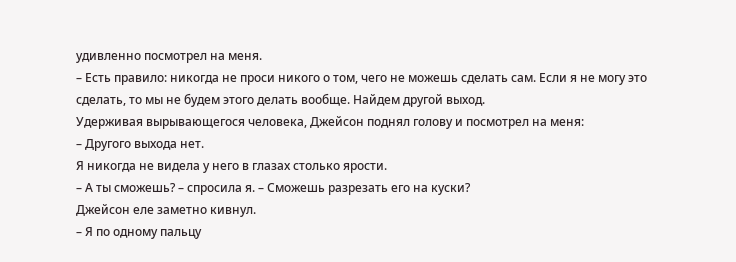удивленно посмотрел на меня.
– Есть правило: никогда не проси никого о том, чего не можешь сделать сам. Если я не могу это сделать, то мы не будем этого делать вообще. Найдем другой выход.
Удерживая вырывающегося человека, Джейсон поднял голову и посмотрел на меня:
– Другого выхода нет.
Я никогда не видела у него в глазах столько ярости.
– А ты сможешь? – спросила я. – Сможешь разрезать его на куски?
Джейсон еле заметно кивнул.
– Я по одному пальцу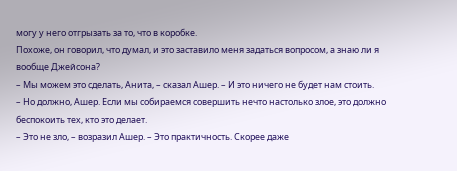могу у него отгрызать за то, что в коробке.
Похоже, он говорил, что думал, и это заставило меня задаться вопросом, а знаю ли я вообще Джейсона?
– Мы можем это сделать, Анита, – сказал Ашер. – И это ничего не будет нам стоить.
– Но должно, Ашер. Если мы собираемся совершить нечто настолько злое, это должно беспокоить тех, кто это делает.
– Это не зло, – возразил Ашер. – Это практичность. Скорее даже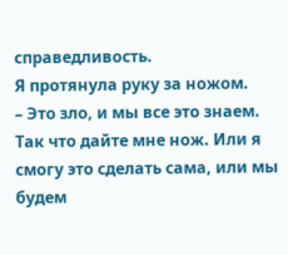справедливость.
Я протянула руку за ножом.
– Это зло, и мы все это знаем. Так что дайте мне нож. Или я смогу это сделать сама, или мы будем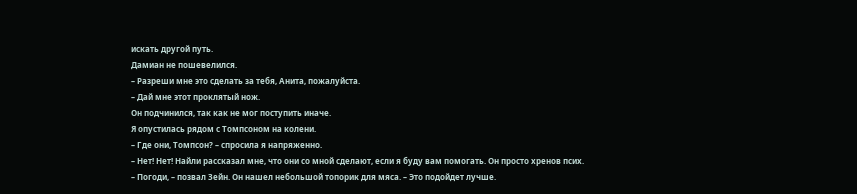искать другой путь.
Дамиан не пошевелился.
– Разреши мне это сделать за тебя, Анита, пожалуйста.
– Дай мне этот проклятый нож.
Он подчинился, так как не мог поступить иначе.
Я опустилась рядом с Томпсоном на колени.
– Где они, Томпсон? – спросила я напряженно.
– Нет! Нет! Найли рассказал мне, что они со мной сделают, если я буду вам помогать. Он просто хренов псих.
– Погоди, – позвал Зейн. Он нашел небольшой топорик для мяса. – Это подойдет лучше.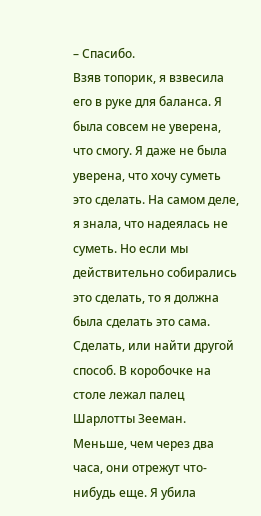– Спасибо.
Взяв топорик, я взвесила его в руке для баланса. Я была совсем не уверена, что смогу. Я даже не была уверена, что хочу суметь это сделать. На самом деле, я знала, что надеялась не суметь. Но если мы действительно собирались это сделать, то я должна была сделать это сама. Сделать, или найти другой способ. В коробочке на столе лежал палец Шарлотты Зееман. Меньше, чем через два часа, они отрежут что-нибудь еще. Я убила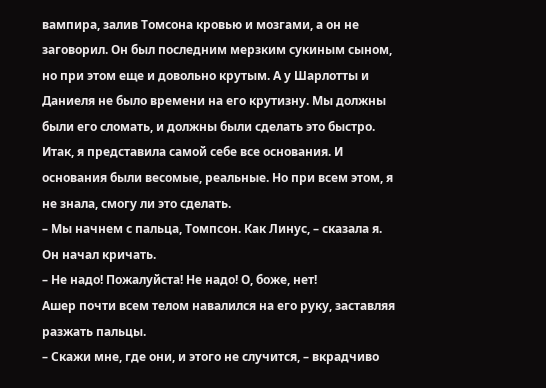вампира, залив Томсона кровью и мозгами, а он не заговорил. Он был последним мерзким сукиным сыном, но при этом еще и довольно крутым. А у Шарлотты и Даниеля не было времени на его крутизну. Мы должны были его сломать, и должны были сделать это быстро. Итак, я представила самой себе все основания. И основания были весомые, реальные. Но при всем этом, я не знала, смогу ли это сделать.
– Мы начнем с пальца, Томпсон. Как Линус, – сказала я.
Он начал кричать.
– Не надо! Пожалуйста! Не надо! О, боже, нет!
Ашер почти всем телом навалился на его руку, заставляя разжать пальцы.
– Скажи мне, где они, и этого не случится, – вкрадчиво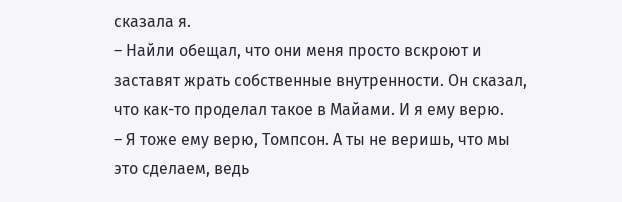сказала я.
– Найли обещал, что они меня просто вскроют и заставят жрать собственные внутренности. Он сказал, что как-то проделал такое в Майами. И я ему верю.
– Я тоже ему верю, Томпсон. А ты не веришь, что мы это сделаем, ведь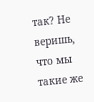так? Не веришь, что мы такие же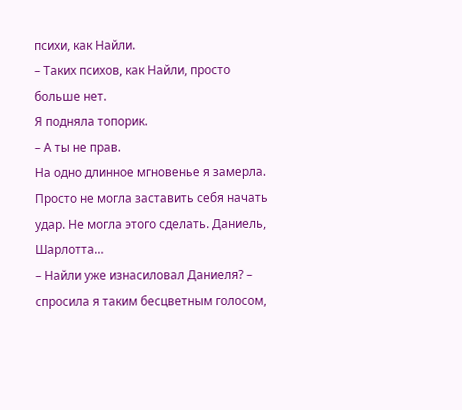психи, как Найли.
– Таких психов, как Найли, просто больше нет.
Я подняла топорик.
– А ты не прав.
На одно длинное мгновенье я замерла. Просто не могла заставить себя начать удар. Не могла этого сделать. Даниель, Шарлотта…
– Найли уже изнасиловал Даниеля? – спросила я таким бесцветным голосом,